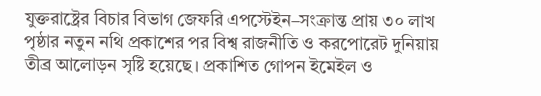যুক্তরাষ্ট্রের বিচার বিভাগ জেফরি এপস্টেইন–সংক্রান্ত প্রায় ৩০ লাখ পৃষ্ঠার নতুন নথি প্রকাশের পর বিশ্ব রাজনীতি ও করপোরেট দুনিয়ায় তীব্র আলোড়ন সৃষ্টি হয়েছে। প্রকাশিত গোপন ইমেইল ও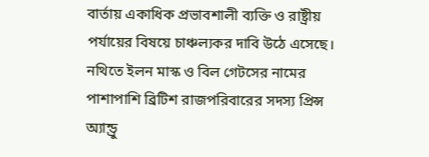বার্তায় একাধিক প্রভাবশালী ব্যক্তি ও রাষ্ট্রীয় পর্যায়ের বিষয়ে চাঞ্চল্যকর দাবি উঠে এসেছে।
নথিতে ইলন মাস্ক ও বিল গেটসের নামের পাশাপাশি ব্রিটিশ রাজপরিবারের সদস্য প্রিন্স অ্যান্ড্রু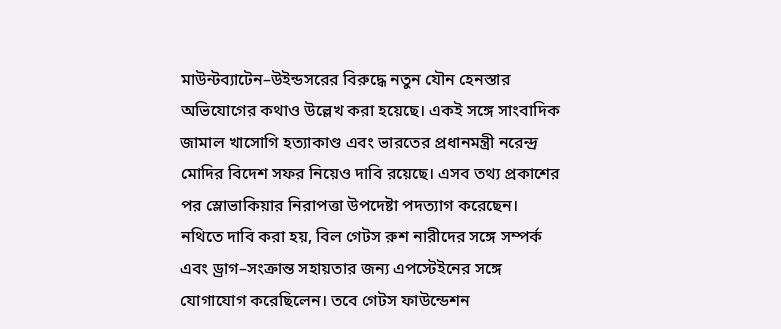মাউন্টব্যাটেন–উইন্ডসরের বিরুদ্ধে নতুন যৌন হেনস্তার অভিযোগের কথাও উল্লেখ করা হয়েছে। একই সঙ্গে সাংবাদিক জামাল খাসোগি হত্যাকাণ্ড এবং ভারতের প্রধানমন্ত্রী নরেন্দ্র মোদির বিদেশ সফর নিয়েও দাবি রয়েছে। এসব তথ্য প্রকাশের পর স্লোভাকিয়ার নিরাপত্তা উপদেষ্টা পদত্যাগ করেছেন।
নথিতে দাবি করা হয়, বিল গেটস রুশ নারীদের সঙ্গে সম্পর্ক এবং ড্রাগ–সংক্রান্ত সহায়তার জন্য এপস্টেইনের সঙ্গে যোগাযোগ করেছিলেন। তবে গেটস ফাউন্ডেশন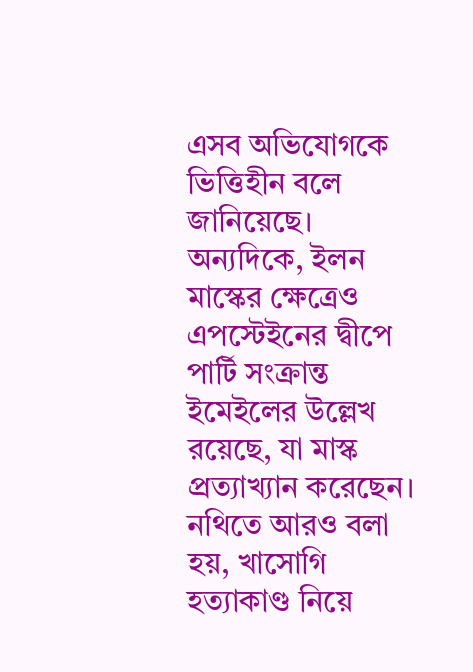এসব অভিযোগকে ভিত্তিহীন বলে জানিয়েছে। অন্যদিকে, ইলন মাস্কের ক্ষেত্রেও এপস্টেইনের দ্বীপে পার্টি সংক্রান্ত ইমেইলের উল্লেখ রয়েছে, যা মাস্ক প্রত্যাখ্যান করেছেন।
নথিতে আরও বলা হয়, খাসোগি হত্যাকাণ্ড নিয়ে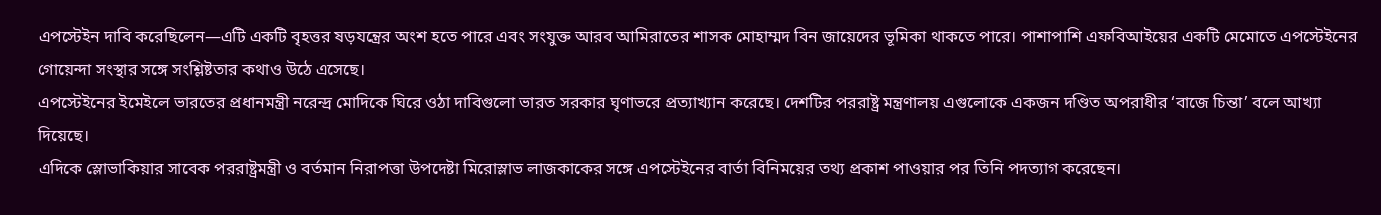এপস্টেইন দাবি করেছিলেন—এটি একটি বৃহত্তর ষড়যন্ত্রের অংশ হতে পারে এবং সংযুক্ত আরব আমিরাতের শাসক মোহাম্মদ বিন জায়েদের ভূমিকা থাকতে পারে। পাশাপাশি এফবিআইয়ের একটি মেমোতে এপস্টেইনের গোয়েন্দা সংস্থার সঙ্গে সংশ্লিষ্টতার কথাও উঠে এসেছে।
এপস্টেইনের ইমেইলে ভারতের প্রধানমন্ত্রী নরেন্দ্র মোদিকে ঘিরে ওঠা দাবিগুলো ভারত সরকার ঘৃণাভরে প্রত্যাখ্যান করেছে। দেশটির পররাষ্ট্র মন্ত্রণালয় এগুলোকে একজন দণ্ডিত অপরাধীর ‘বাজে চিন্তা’ বলে আখ্যা দিয়েছে।
এদিকে স্লোভাকিয়ার সাবেক পররাষ্ট্রমন্ত্রী ও বর্তমান নিরাপত্তা উপদেষ্টা মিরোস্লাভ লাজকাকের সঙ্গে এপস্টেইনের বার্তা বিনিময়ের তথ্য প্রকাশ পাওয়ার পর তিনি পদত্যাগ করেছেন।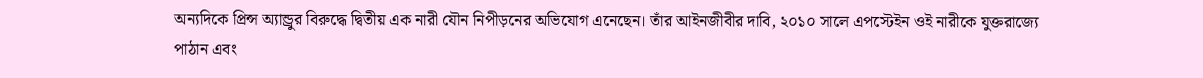অন্যদিকে প্রিন্স অ্যান্ড্রুর বিরুদ্ধে দ্বিতীয় এক নারী যৌন নিপীড়নের অভিযোগ এনেছেন। তাঁর আইনজীবীর দাবি, ২০১০ সালে এপস্টেইন ওই নারীকে যুক্তরাজ্যে পাঠান এবং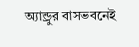অ্যান্ড্রুর বাসভবনেই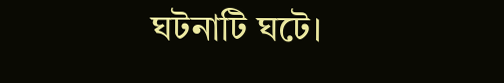ঘটনাটি ঘটে।